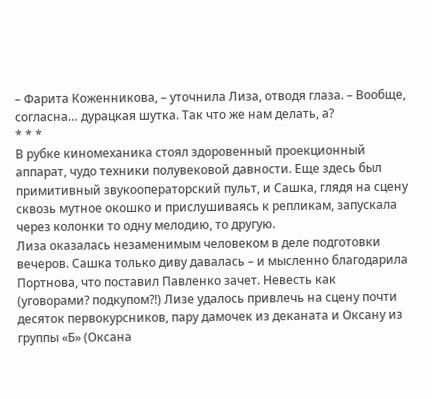– Фарита Коженникова, – уточнила Лиза, отводя глаза. – Вообще, согласна… дурацкая шутка. Так что же нам делать, а?
* * *
В рубке киномеханика стоял здоровенный проекционный аппарат, чудо техники полувековой давности. Еще здесь был примитивный звукооператорский пульт, и Сашка, глядя на сцену сквозь мутное окошко и прислушиваясь к репликам, запускала через колонки то одну мелодию, то другую.
Лиза оказалась незаменимым человеком в деле подготовки вечеров. Сашка только диву давалась – и мысленно благодарила Портнова, что поставил Павленко зачет. Невесть как (уговорами? подкупом?!) Лизе удалось привлечь на сцену почти десяток первокурсников, пару дамочек из деканата и Оксану из группы «Б» (Оксана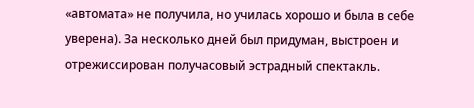«автомата» не получила, но училась хорошо и была в себе уверена). За несколько дней был придуман, выстроен и отрежиссирован получасовый эстрадный спектакль.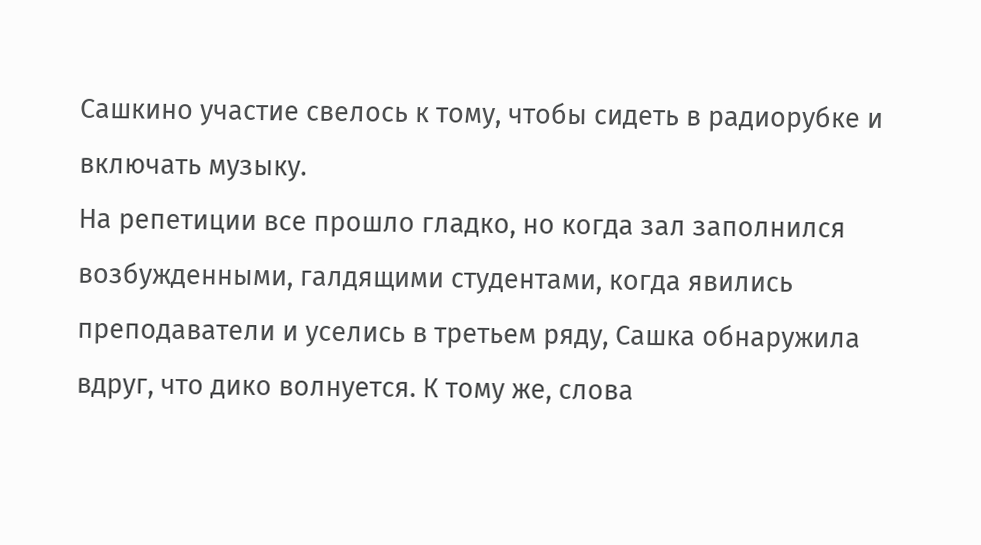Сашкино участие свелось к тому, чтобы сидеть в радиорубке и включать музыку.
На репетиции все прошло гладко, но когда зал заполнился возбужденными, галдящими студентами, когда явились преподаватели и уселись в третьем ряду, Сашка обнаружила вдруг, что дико волнуется. К тому же, слова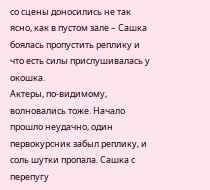со сцены доносились не так ясно, как в пустом зале – Сашка боялась пропустить реплику и что есть силы прислушивалась у окошка.
Актеры, по-видимому, волновались тоже. Начало прошло неудачно, один первокурсник забыл реплику, и соль шутки пропала. Сашка с перепугу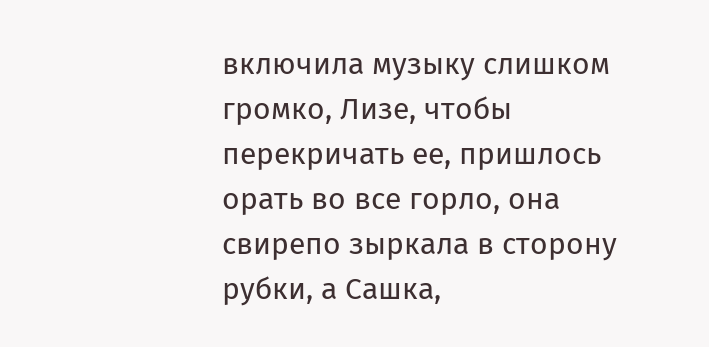включила музыку слишком громко, Лизе, чтобы перекричать ее, пришлось орать во все горло, она свирепо зыркала в сторону рубки, а Сашка,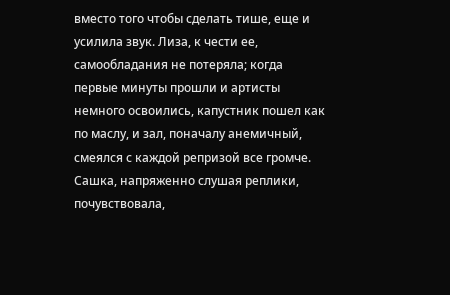вместо того чтобы сделать тише, еще и усилила звук. Лиза, к чести ее, самообладания не потеряла; когда первые минуты прошли и артисты немного освоились, капустник пошел как по маслу, и зал, поначалу анемичный, смеялся с каждой репризой все громче.
Сашка, напряженно слушая реплики, почувствовала,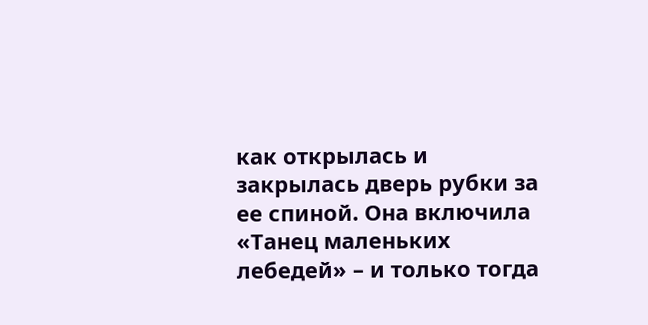как открылась и закрылась дверь рубки за ее спиной. Она включила «Танец маленьких лебедей» – и только тогда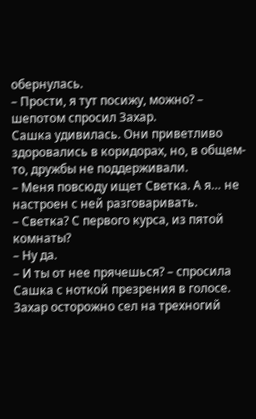обернулась.
– Прости, я тут посижу, можно? – шепотом спросил Захар.
Сашка удивилась. Они приветливо здоровались в коридорах, но, в общем-то, дружбы не поддерживали.
– Меня повсюду ищет Светка. А я… не настроен с ней разговаривать.
– Светка? С первого курса, из пятой комнаты?
– Ну да.
– И ты от нее прячешься? – спросила Сашка с ноткой презрения в голосе.
Захар осторожно сел на трехногий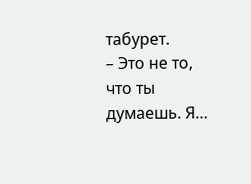табурет.
– Это не то, что ты думаешь. Я…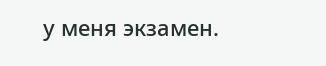у меня экзамен.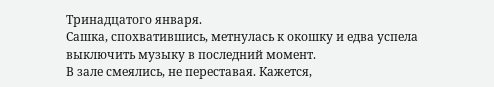Тринадцатого января.
Сашка, спохватившись, метнулась к окошку и едва успела выключить музыку в последний момент.
В зале смеялись, не переставая. Кажется,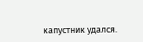капустник удался.